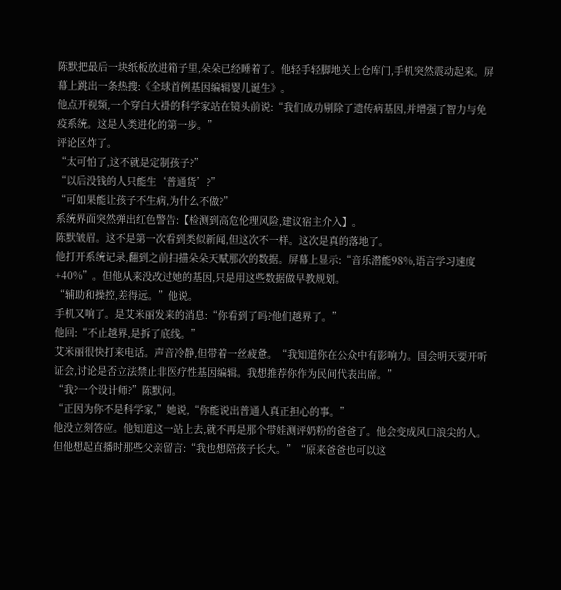陈默把最后一块纸板放进箱子里,朵朵已经睡着了。他轻手轻脚地关上仓库门,手机突然震动起来。屏幕上跳出一条热搜:《全球首例基因编辑婴儿诞生》。
他点开视频,一个穿白大褂的科学家站在镜头前说:“我们成功剔除了遗传病基因,并增强了智力与免疫系统。这是人类进化的第一步。”
评论区炸了。
“太可怕了,这不就是定制孩子?”
“以后没钱的人只能生‘普通货’?”
“可如果能让孩子不生病,为什么不做?”
系统界面突然弹出红色警告:【检测到高危伦理风险,建议宿主介入】。
陈默皱眉。这不是第一次看到类似新闻,但这次不一样。这次是真的落地了。
他打开系统记录,翻到之前扫描朵朵天赋那次的数据。屏幕上显示:“音乐潜能98%,语言学习速度+40%”。但他从来没改过她的基因,只是用这些数据做早教规划。
“辅助和操控,差得远。”他说。
手机又响了。是艾米丽发来的消息:“你看到了吗?他们越界了。”
他回:“不止越界,是拆了底线。”
艾米丽很快打来电话。声音冷静,但带着一丝疲惫。“我知道你在公众中有影响力。国会明天要开听证会,讨论是否立法禁止非医疗性基因编辑。我想推荐你作为民间代表出席。”
“我?一个设计师?”陈默问。
“正因为你不是科学家,”她说,“你能说出普通人真正担心的事。”
他没立刻答应。他知道这一站上去,就不再是那个带娃测评奶粉的爸爸了。他会变成风口浪尖的人。
但他想起直播时那些父亲留言:“我也想陪孩子长大。”“原来爸爸也可以这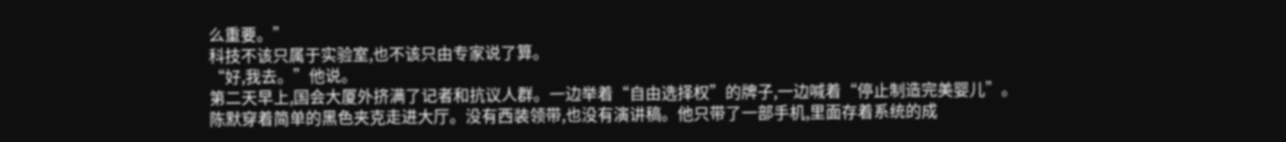么重要。”
科技不该只属于实验室,也不该只由专家说了算。
“好,我去。”他说。
第二天早上,国会大厦外挤满了记者和抗议人群。一边举着“自由选择权”的牌子,一边喊着“停止制造完美婴儿”。
陈默穿着简单的黑色夹克走进大厅。没有西装领带,也没有演讲稿。他只带了一部手机,里面存着系统的成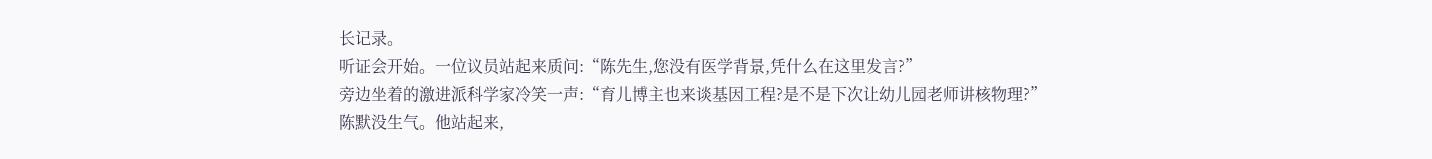长记录。
听证会开始。一位议员站起来质问:“陈先生,您没有医学背景,凭什么在这里发言?”
旁边坐着的激进派科学家冷笑一声:“育儿博主也来谈基因工程?是不是下次让幼儿园老师讲核物理?”
陈默没生气。他站起来,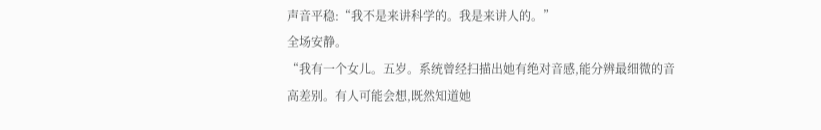声音平稳:“我不是来讲科学的。我是来讲人的。”
全场安静。
“我有一个女儿。五岁。系统曾经扫描出她有绝对音感,能分辨最细微的音高差别。有人可能会想,既然知道她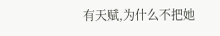有天赋,为什么不把她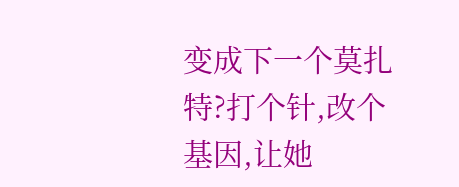变成下一个莫扎特?打个针,改个基因,让她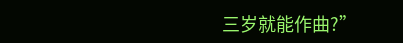三岁就能作曲?”